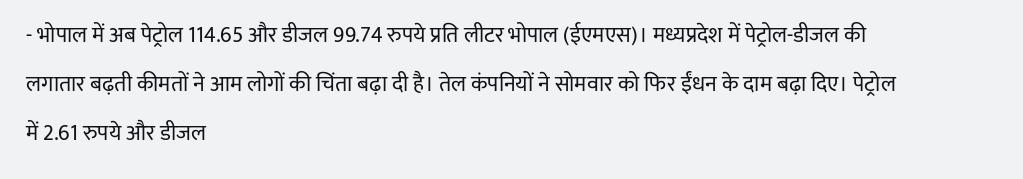- भोपाल में अब पेट्रोल 114.65 और डीजल 99.74 रुपये प्रति लीटर भोपाल (ईएमएस)। मध्यप्रदेश में पेट्रोल-डीजल की लगातार बढ़ती कीमतों ने आम लोगों की चिंता बढ़ा दी है। तेल कंपनियों ने सोमवार को फिर ईंधन के दाम बढ़ा दिए। पेट्रोल में 2.61 रुपये और डीजल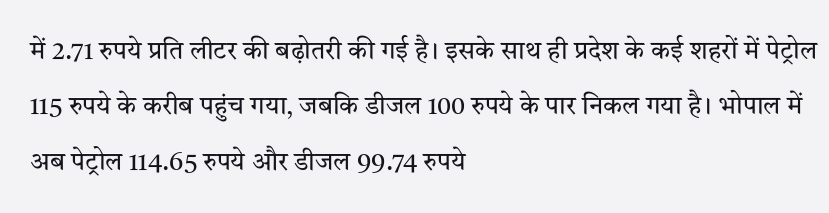में 2.71 रुपये प्रति लीटर की बढ़ोतरी की गई है। इसके साथ ही प्रदेश के कई शहरों में पेट्रोल 115 रुपये के करीब पहुंच गया, जबकि डीजल 100 रुपये के पार निकल गया है। भोपाल में अब पेट्रोल 114.65 रुपये और डीजल 99.74 रुपये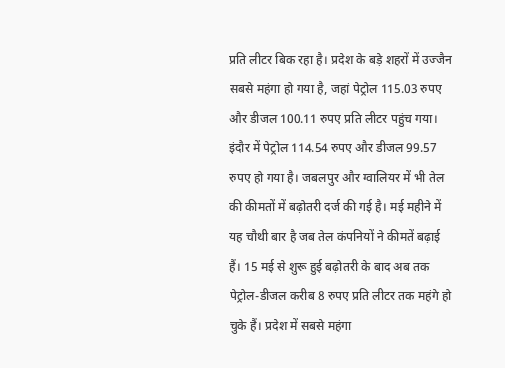प्रति लीटर बिक रहा है। प्रदेश के बड़े शहरों में उज्जैन सबसे महंगा हो गया है, जहां पेट्रोल 115.03 रुपए और डीजल 100.11 रुपए प्रति लीटर पहुंच गया। इंदौर में पेट्रोल 114.54 रुपए और डीजल 99.57 रुपए हो गया है। जबलपुर और ग्वालियर में भी तेल की कीमतों में बढ़ोतरी दर्ज की गई है। मई महीने में यह चौथी बार है जब तेल कंपनियों ने कीमतें बढ़ाई हैं। 15 मई से शुरू हुई बढ़ोतरी के बाद अब तक पेट्रोल-डीजल करीब 8 रुपए प्रति लीटर तक महंगे हो चुके हैं। प्रदेश में सबसे महंगा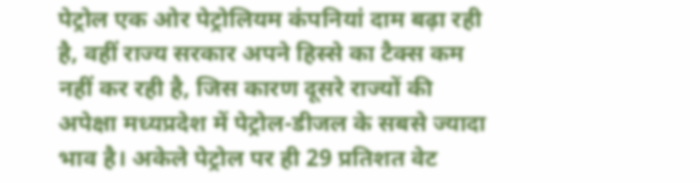पेट्रोल एक ओर पेट्रोलियम कंपनियां दाम बढ़ा रही है, वहीं राज्य सरकार अपने हिस्से का टैक्स कम नहीं कर रही है, जिस कारण दूसरे राज्यों की अपेक्षा मध्यप्रदेश में पेट्रोल-डीजल के सबसे ज्यादा भाव है। अकेले पेट्रोल पर ही 29 प्रतिशत वेट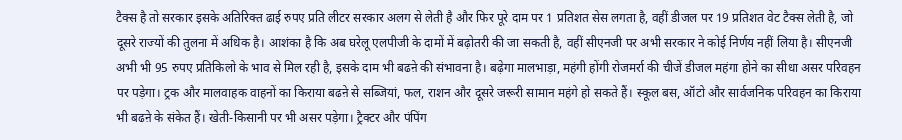टैक्स है तो सरकार इसके अतिरिक्त ढाई रुपए प्रति लीटर सरकार अलग से लेती है और फिर पूरे दाम पर 1 प्रतिशत सेस लगता है, वहीं डीजल पर 19 प्रतिशत वेट टैक्स लेती है, जो दूसरे राज्यों की तुलना में अधिक है। आशंका है कि अब घरेलू एलपीजी के दामों में बढ़ोतरी की जा सकती है, वहीं सीएनजी पर अभी सरकार ने कोई निर्णय नहीं लिया है। सीएनजी अभी भी 95 रुपए प्रतिकिलो के भाव से मिल रही है, इसके दाम भी बढऩे की संभावना है। बढ़ेगा मालभाड़ा, महंगी होंगी रोजमर्रा की चीजें डीजल महंगा होने का सीधा असर परिवहन पर पड़ेगा। ट्रक और मालवाहक वाहनों का किराया बढऩे से सब्जियां, फल, राशन और दूसरे जरूरी सामान महंगे हो सकते हैं। स्कूल बस, ऑटो और सार्वजनिक परिवहन का किराया भी बढऩे के संकेत हैं। खेती-किसानी पर भी असर पड़ेगा। ट्रैक्टर और पंपिंग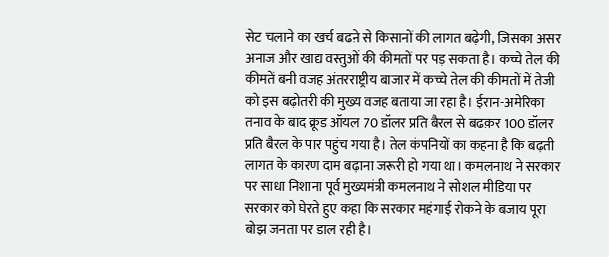सेट चलाने का खर्च बढऩे से किसानों की लागत बढ़ेगी, जिसका असर अनाज और खाद्य वस्तुओं की कीमतों पर पड़ सकता है। कच्चे तेल की कीमतें बनी वजह अंतरराष्ट्रीय बाजार में कच्चे तेल की कीमतों में तेजी को इस बढ़ोतरी की मुख्य वजह बताया जा रहा है। ईरान-अमेरिका तनाव के बाद क्रूड ऑयल 70 डॉलर प्रति बैरल से बढक़र 100 डॉलर प्रति बैरल के पार पहुंच गया है। तेल कंपनियों का कहना है कि बढ़ती लागत के कारण दाम बढ़ाना जरूरी हो गया था। कमलनाथ ने सरकार पर साधा निशाना पूर्व मुख्यमंत्री कमलनाथ ने सोशल मीडिया पर सरकार को घेरते हुए कहा कि सरकार महंगाई रोकने के बजाय पूरा बोझ जनता पर डाल रही है।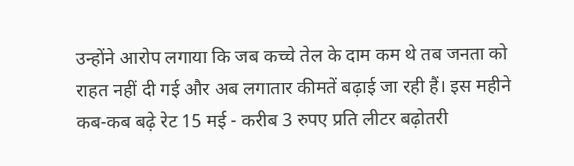उन्होंने आरोप लगाया कि जब कच्चे तेल के दाम कम थे तब जनता को राहत नहीं दी गई और अब लगातार कीमतें बढ़ाई जा रही हैं। इस महीने कब-कब बढ़े रेट 15 मई - करीब 3 रुपए प्रति लीटर बढ़ोतरी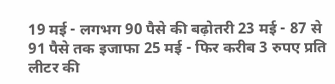19 मई - लगभग 90 पैसे की बढ़ोतरी 23 मई - 87 से 91 पैसे तक इजाफा 25 मई - फिर करीब 3 रुपए प्रति लीटर की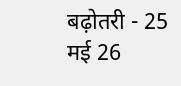बढ़ोतरी - 25 मई 26